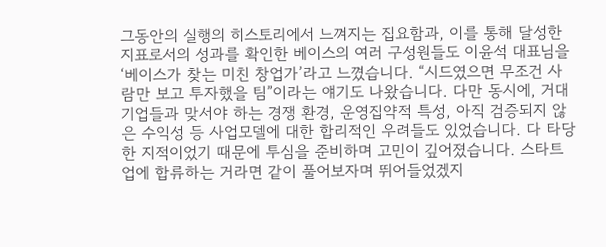그동안의 실행의 히스토리에서 느껴지는 집요함과, 이를 통해 달성한 지표로서의 성과를 확인한 베이스의 여러 구성원들도 이윤석 대표님을 ‘베이스가 찾는 미친 창업가’라고 느꼈습니다. “시드였으면 무조건 사람만 보고 투자했을 팀”이라는 얘기도 나왔습니다. 다만 동시에, 거대 기업들과 맞서야 하는 경쟁 환경, 운영집약적 특성, 아직 검증되지 않은 수익성 등 사업모델에 대한 합리적인 우려들도 있었습니다. 다 타당한 지적이었기 때문에 투심을 준비하며 고민이 깊어졌습니다. 스타트업에 합류하는 거라면 같이 풀어보자며 뛰어들었겠지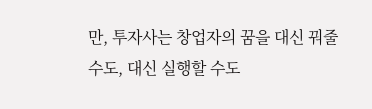만, 투자사는 창업자의 꿈을 대신 꿔줄 수도, 대신 실행할 수도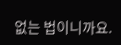없는 법이니까요.